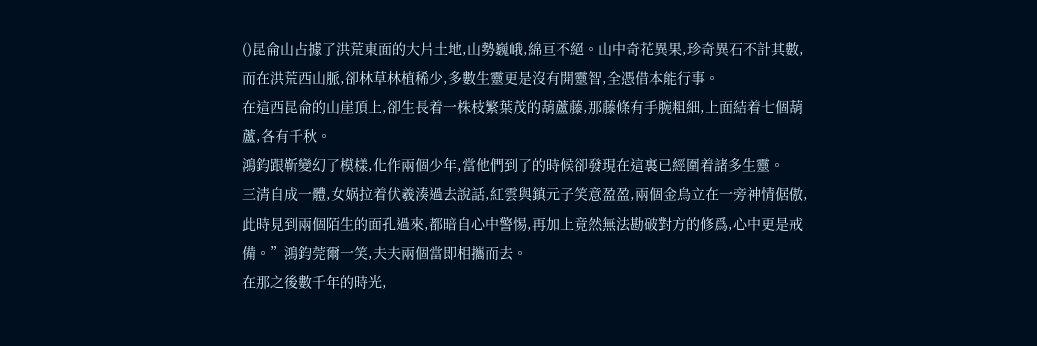()昆侖山占據了洪荒東面的大片土地,山勢巍峨,綿亘不絕。山中奇花異果,珍奇異石不計其數,而在洪荒西山脈,卻林草林植稀少,多數生靈更是沒有開靈智,全憑借本能行事。
在這西昆侖的山崖頂上,卻生長着一株枝繁葉茂的葫蘆藤,那藤條有手腕粗細,上面結着七個葫蘆,各有千秋。
鴻鈞跟靳變幻了模樣,化作兩個少年,當他們到了的時候卻發現在這裏已經圍着諸多生靈。
三清自成一體,女娲拉着伏羲湊過去說話,紅雲與鎮元子笑意盈盈,兩個金烏立在一旁神情倨傲,此時見到兩個陌生的面孔過來,都暗自心中警惕,再加上竟然無法勘破對方的修爲,心中更是戒備。”鴻鈞莞爾一笑,夫夫兩個當即相攜而去。
在那之後數千年的時光,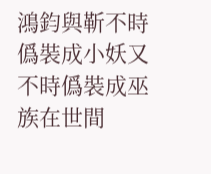鴻鈞與靳不時僞裝成小妖又不時僞裝成巫族在世間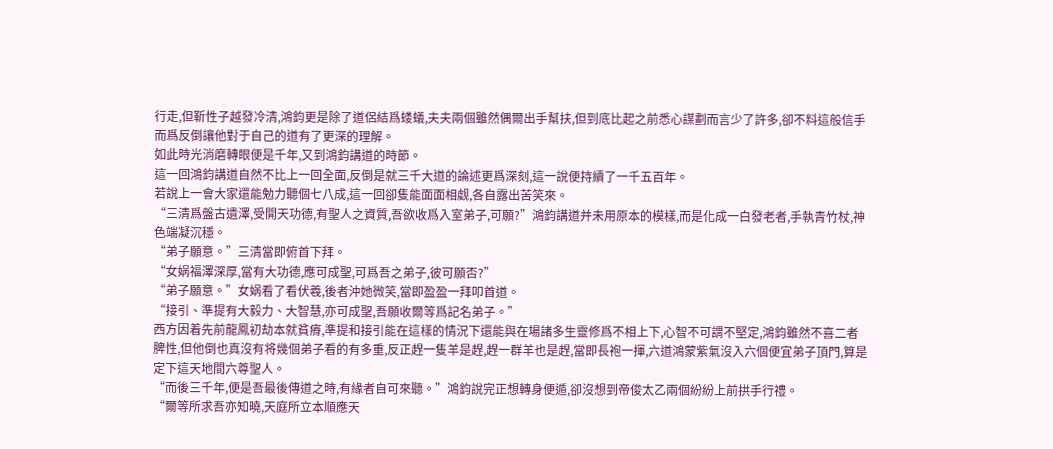行走,但靳性子越發冷清,鴻鈞更是除了道侶結爲蝼蟻,夫夫兩個雖然偶爾出手幫扶,但到底比起之前悉心謀劃而言少了許多,卻不料這般信手而爲反倒讓他對于自己的道有了更深的理解。
如此時光消磨轉眼便是千年,又到鴻鈞講道的時節。
這一回鴻鈞講道自然不比上一回全面,反倒是就三千大道的論述更爲深刻,這一說便持續了一千五百年。
若說上一會大家還能勉力聽個七八成,這一回卻隻能面面相觑,各自露出苦笑來。
“三清爲盤古遺澤,受開天功德,有聖人之資質,吾欲收爲入室弟子,可願?”鴻鈞講道并未用原本的模樣,而是化成一白發老者,手執青竹杖,神色端凝沉穩。
“弟子願意。”三清當即俯首下拜。
“女娲福澤深厚,當有大功德,應可成聖,可爲吾之弟子,彼可願否?”
“弟子願意。”女娲看了看伏羲,後者沖她微笑,當即盈盈一拜叩首道。
“接引、準提有大毅力、大智慧,亦可成聖,吾願收爾等爲記名弟子。”
西方因着先前龍鳳初劫本就貧瘠,準提和接引能在這樣的情況下還能與在場諸多生靈修爲不相上下,心智不可謂不堅定,鴻鈞雖然不喜二者脾性,但他倒也真沒有将幾個弟子看的有多重,反正趕一隻羊是趕,趕一群羊也是趕,當即長袍一揮,六道鴻蒙紫氣沒入六個便宜弟子頂門,算是定下這天地間六尊聖人。
“而後三千年,便是吾最後傳道之時,有緣者自可來聽。”鴻鈞說完正想轉身便遁,卻沒想到帝俊太乙兩個紛紛上前拱手行禮。
“爾等所求吾亦知曉,天庭所立本順應天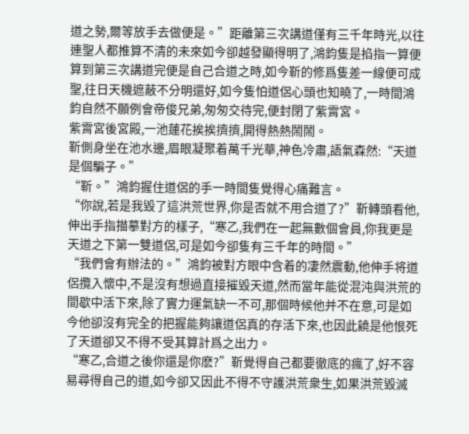道之勢,爾等放手去做便是。”距離第三次講道僅有三千年時光,以往連聖人都推算不清的未來如今卻越發顯得明了,鴻鈞隻是掐指一算便算到第三次講道完便是自己合道之時,如今靳的修爲隻差一線便可成聖,往日天機遮蔽不分明還好,如今隻怕道侶心頭也知曉了,一時間鴻鈞自然不願例會帝俊兄弟,匆匆交待完,便封閉了紫霄宮。
紫霄宮後宮殿,一池蓮花挨挨擠擠,開得熱熱鬧鬧。
靳側身坐在池水邊,眉眼凝聚着萬千光華,神色冷肅,語氣森然:“天道是個騙子。”
“靳。”鴻鈞握住道侶的手一時間隻覺得心痛難言。
“你說,若是我毀了這洪荒世界,你是否就不用合道了?”靳轉頭看他,伸出手指描摹對方的樣子,“寒乙,我們在一起無數個會員,你我更是天道之下第一雙道侶,可是如今卻隻有三千年的時間。”
“我們會有辦法的。”鴻鈞被對方眼中含着的凄然震動,他伸手将道侶攬入懷中,不是沒有想過直接摧毀天道,然而當年能從混沌與洪荒的間歇中活下來,除了實力運氣缺一不可,那個時候他并不在意,可是如今他卻沒有完全的把握能夠讓道侶真的存活下來,也因此饒是他恨死了天道卻又不得不受其算計爲之出力。
“寒乙,合道之後你還是你麽?”靳覺得自己都要徹底的瘋了,好不容易尋得自己的道,如今卻又因此不得不守護洪荒衆生,如果洪荒毀滅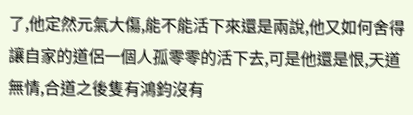了,他定然元氣大傷,能不能活下來還是兩說,他又如何舍得讓自家的道侶一個人孤零零的活下去,可是他還是恨,天道無情,合道之後隻有鴻鈞沒有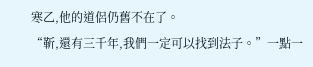寒乙,他的道侶仍舊不在了。
“靳,還有三千年,我們一定可以找到法子。”一點一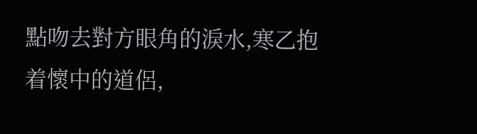點吻去對方眼角的淚水,寒乙抱着懷中的道侶,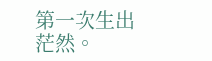第一次生出茫然。